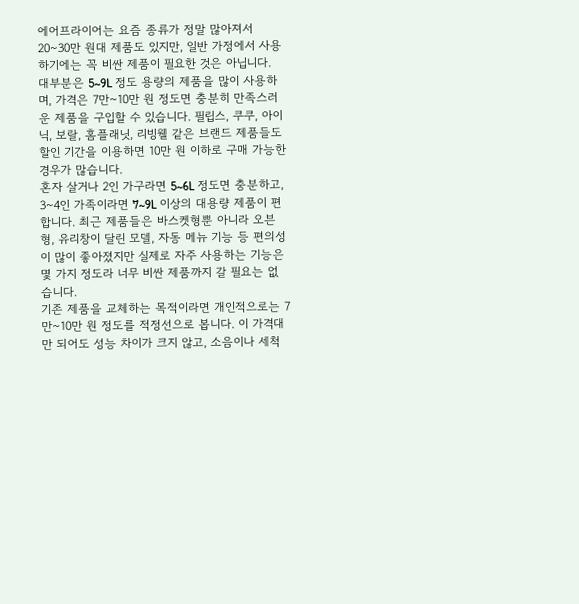에어프라이어는 요즘 종류가 정말 많아져서 20~30만 원대 제품도 있지만, 일반 가정에서 사용하기에는 꼭 비싼 제품이 필요한 것은 아닙니다.
대부분은 5~9L 정도 용량의 제품을 많이 사용하며, 가격은 7만~10만 원 정도면 충분히 만족스러운 제품을 구입할 수 있습니다. 필립스, 쿠쿠, 아이닉, 보랄, 홈플래닛, 리빙웰 같은 브랜드 제품들도 할인 기간을 이용하면 10만 원 이하로 구매 가능한 경우가 많습니다.
혼자 살거나 2인 가구라면 5~6L 정도면 충분하고, 3~4인 가족이라면 7~9L 이상의 대용량 제품이 편합니다. 최근 제품들은 바스켓형뿐 아니라 오븐형, 유리창이 달린 모델, 자동 메뉴 기능 등 편의성이 많이 좋아졌지만 실제로 자주 사용하는 기능은 몇 가지 정도라 너무 비싼 제품까지 갈 필요는 없습니다.
기존 제품을 교체하는 목적이라면 개인적으로는 7만~10만 원 정도를 적정선으로 봅니다. 이 가격대만 되어도 성능 차이가 크지 않고, 소음이나 세척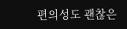편의성도 괜찮은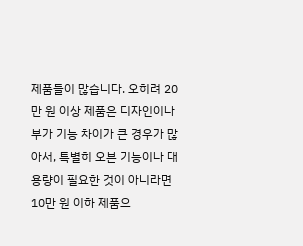제품들이 많습니다. 오히려 20만 원 이상 제품은 디자인이나 부가 기능 차이가 큰 경우가 많아서, 특별히 오븐 기능이나 대용량이 필요한 것이 아니라면 10만 원 이하 제품으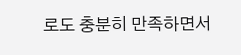로도 충분히 만족하면서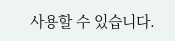사용할 수 있습니다.